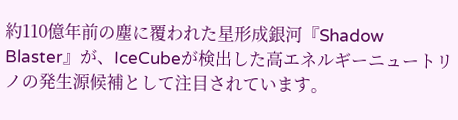約110億年前の塵に覆われた星形成銀河『Shadow Blaster』が、IceCubeが検出した高エネルギーニュートリノの発生源候補として注目されています。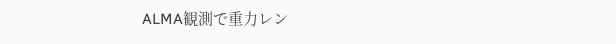ALMA観測で重力レン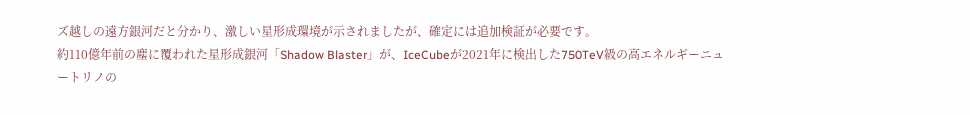ズ越しの遠方銀河だと分かり、激しい星形成環境が示されましたが、確定には追加検証が必要です。
約110億年前の塵に覆われた星形成銀河「Shadow Blaster」が、IceCubeが2021年に検出した750TeV級の高エネルギーニュートリノの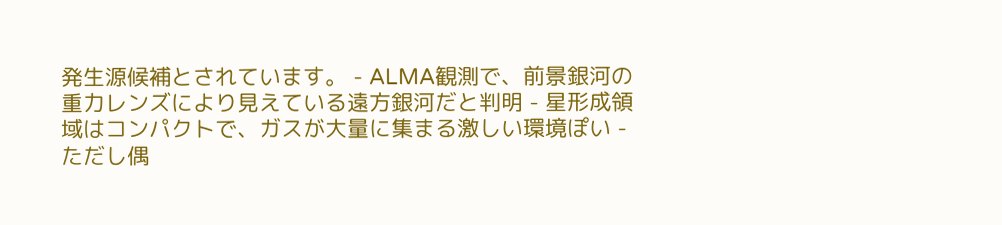発生源候補とされています。 - ALMA観測で、前景銀河の重力レンズにより見えている遠方銀河だと判明 - 星形成領域はコンパクトで、ガスが大量に集まる激しい環境ぽい - ただし偶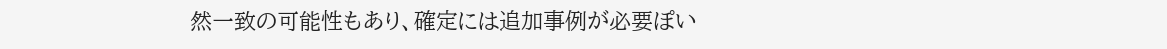然一致の可能性もあり、確定には追加事例が必要ぽい